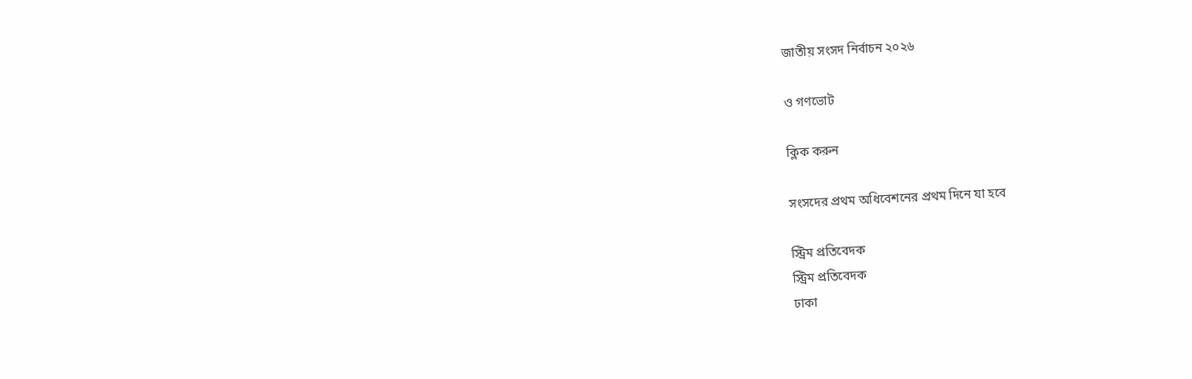জাতীয় সংসদ নির্বাচন ২০২৬

ও গণভোট

ক্লিক করুন

সংসদের প্রথম অধিবেশনের প্রথম দিনে যা হবে

স্ট্রিম প্রতিবেদক
স্ট্রিম প্রতিবেদক
ঢাকা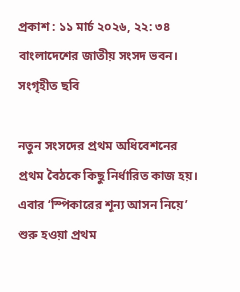প্রকাশ : ১১ মার্চ ২০২৬, ২২: ৩৪
বাংলাদেশের জাতীয় সংসদ ভবন। সংগৃহীত ছবি

নতুন সংসদের প্রথম অধিবেশনের প্রথম বৈঠকে কিছু নির্ধারিত কাজ হয়। এবার ‘স্পিকারের শূন্য আসন নিয়ে’ শুরু হওয়া প্রথম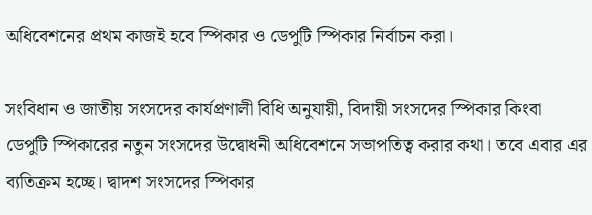অধিবেশনের প্রথম কাজই হবে স্পিকার ও ডেপুটি স্পিকার নির্বাচন করা।

সংবিধান ও জাতীয় সংসদের কার্যপ্রণালী বিধি অনুযায়ী, বিদায়ী সংসদের স্পিকার কিংবা ডেপুটি স্পিকারের নতুন সংসদের উদ্বোধনী অধিবেশনে সভাপতিত্ব করার কথা। তবে এবার এর ব্যতিক্রম হচ্ছে। দ্বাদশ সংসদের স্পিকার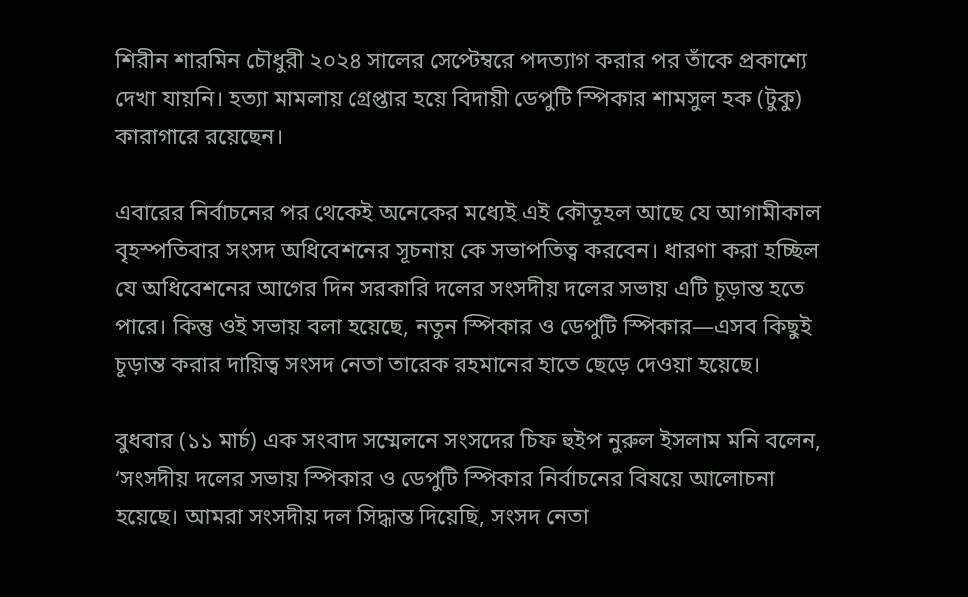শিরীন শারমিন চৌধুরী ২০২৪ সালের সেপ্টেম্বরে পদত্যাগ করার পর তাঁকে প্রকাশ্যে দেখা যায়নি। হত্যা মামলায় গ্রেপ্তার হয়ে বিদায়ী ডেপুটি স্পিকার শামসুল হক (টুকু) কারাগারে রয়েছেন।

এবারের নির্বাচনের পর থেকেই অনেকের মধ্যেই এই কৌতূহল আছে যে আগামীকাল বৃহস্পতিবার সংসদ অধিবেশনের সূচনায় কে সভাপতিত্ব করবেন। ধারণা করা হচ্ছিল যে অধিবেশনের আগের দিন সরকারি দলের সংসদীয় দলের সভায় এটি চূড়ান্ত হতে পারে। কিন্তু ওই সভায় বলা হয়েছে, নতুন স্পিকার ও ডেপুটি স্পিকার—এসব কিছুই চূড়ান্ত করার দায়িত্ব সংসদ নেতা তারেক রহমানের হাতে ছেড়ে দেওয়া হয়েছে।

বুধবার (১১ মার্চ) এক সংবাদ সম্মেলনে সংসদের চিফ হুইপ নুরুল ইসলাম মনি বলেন, ‘সংসদীয় দলের সভায় স্পিকার ও ডেপুটি স্পিকার নির্বাচনের বিষয়ে আলোচনা হয়েছে। আমরা সংসদীয় দল সিদ্ধান্ত দিয়েছি, সংসদ নেতা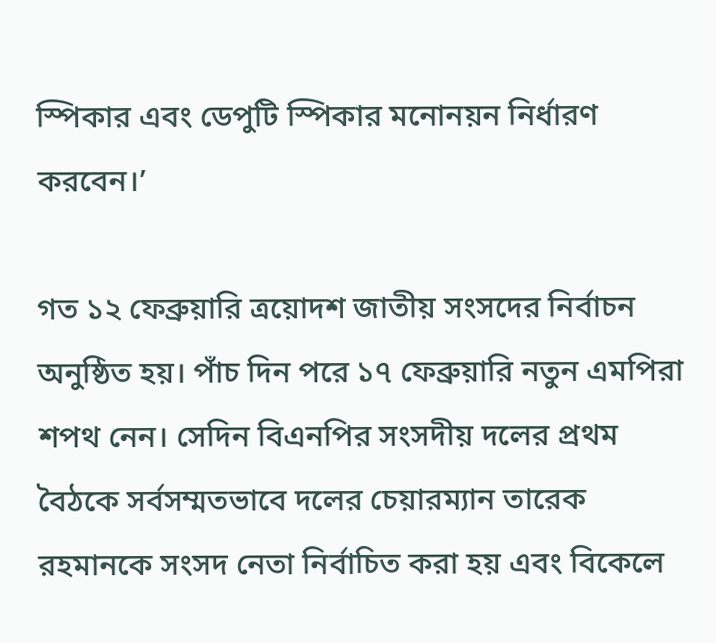স্পিকার এবং ডেপুটি স্পিকার মনোনয়ন নির্ধারণ করবেন।’

গত ১২ ফেব্রুয়ারি ত্রয়োদশ জাতীয় সংসদের নির্বাচন অনুষ্ঠিত হয়। পাঁচ দিন পরে ১৭ ফেব্রুয়ারি নতুন এমপিরা শপথ নেন। সেদিন বিএনপির সংসদীয় দলের প্রথম বৈঠকে সর্বসম্মতভাবে দলের চেয়ারম্যান তারেক রহমানকে সংসদ নেতা নির্বাচিত করা হয় এবং বিকেলে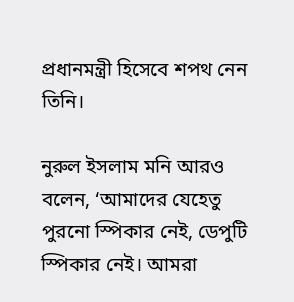প্রধানমন্ত্রী হিসেবে শপথ নেন তিনি।

নুরুল ইসলাম মনি আরও বলেন, ‘আমাদের যেহেতু পুরনো স্পিকার নেই, ডেপুটি স্পিকার নেই। আমরা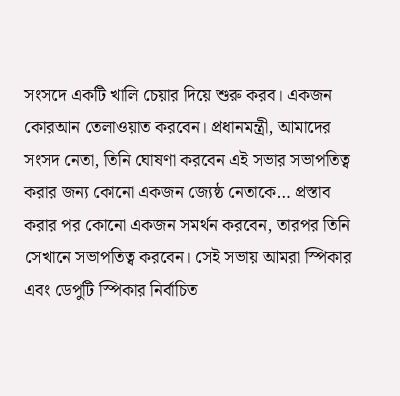সংসদে একটি খালি চেয়ার দিয়ে শুরু করব। একজন কোরআন তেলাওয়াত করবেন। প্রধানমন্ত্রী, আমাদের সংসদ নেতা, তিনি ঘোষণা করবেন এই সভার সভাপতিত্ব করার জন্য কোনো একজন জ্যেষ্ঠ নেতাকে… প্রস্তাব করার পর কোনো একজন সমর্থন করবেন, তারপর তিনি সেখানে সভাপতিত্ব করবেন। সেই সভায় আমরা স্পিকার এবং ডেপুটি স্পিকার নির্বাচিত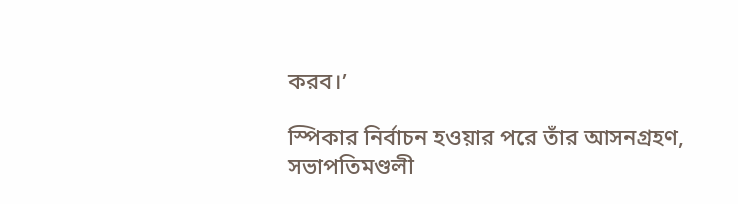করব।’

স্পিকার নির্বাচন হওয়ার পরে তাঁর আসনগ্রহণ, সভাপতিমণ্ডলী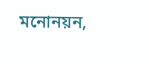মনোনয়ন,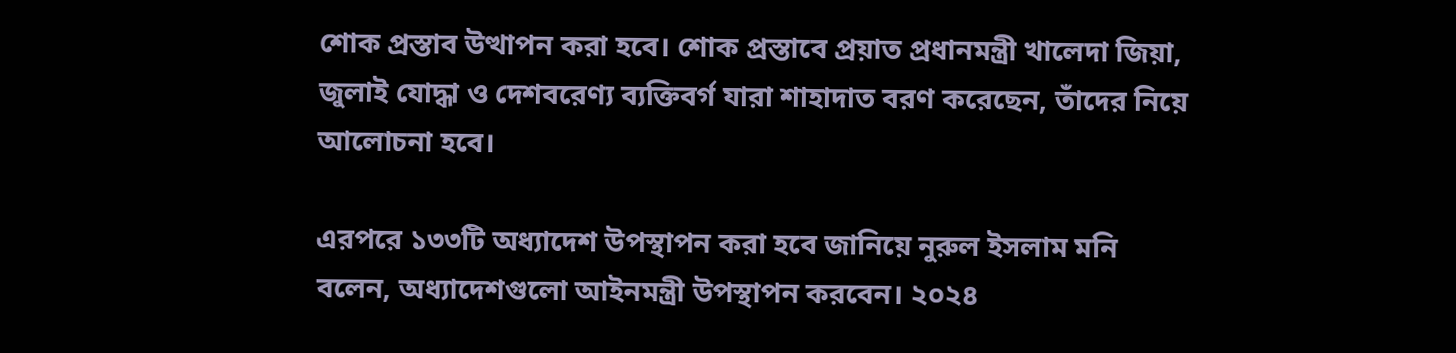শোক প্রস্তাব উত্থাপন করা হবে। শোক প্রস্তাবে প্রয়াত প্রধানমন্ত্রী খালেদা জিয়া, জুলাই যোদ্ধা ও দেশবরেণ্য ব্যক্তিবর্গ যারা শাহাদাত বরণ করেছেন, তাঁদের নিয়ে আলোচনা হবে।

এরপরে ১৩৩টি অধ্যাদেশ উপস্থাপন করা হবে জানিয়ে নুরুল ইসলাম মনি বলেন, অধ্যাদেশগুলো আইনমন্ত্রী উপস্থাপন করবেন। ২০২৪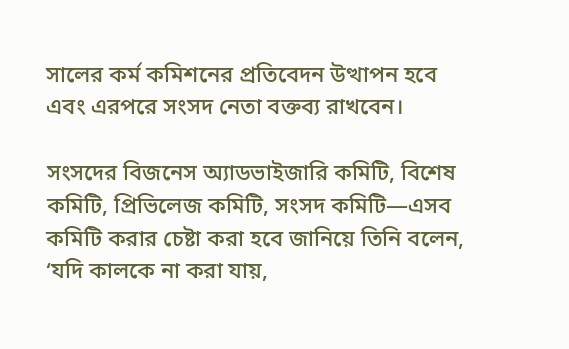সালের কর্ম কমিশনের প্রতিবেদন উত্থাপন হবে এবং এরপরে সংসদ নেতা বক্তব্য রাখবেন।

সংসদের বিজনেস অ্যাডভাইজারি কমিটি, বিশেষ কমিটি, প্রিভিলেজ কমিটি, সংসদ কমিটি—এসব কমিটি করার চেষ্টা করা হবে জানিয়ে তিনি বলেন, ‘যদি কালকে না করা যায়,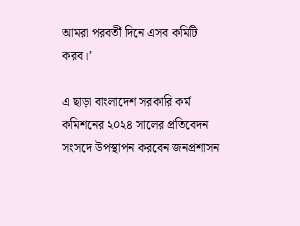আমরা পরবর্তী দিনে এসব কমিটি করব।’

এ ছাড়া বাংলাদেশ সরকারি কর্ম কমিশনের ২০২৪ সালের প্রতিবেদন সংসদে উপস্থাপন করবেন জনপ্রশাসন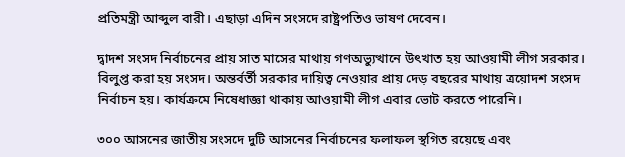প্রতিমন্ত্রী আব্দুল বারী। এছাড়া এদিন সংসদে রাষ্ট্রপতিও ভাষণ দেবেন।

দ্বাদশ সংসদ নির্বাচনের প্রায় সাত মাসের মাথায় গণঅভ্যুত্থানে উৎখাত হয় আওয়ামী লীগ সরকার। বিলুপ্ত করা হয় সংসদ। অন্তর্বর্তী সরকার দায়িত্ব নেওয়ার প্রায় দেড় বছরের মাথায় ত্রয়োদশ সংসদ নির্বাচন হয়। কার্যক্রমে নিষেধাজ্ঞা থাকায় আওয়ামী লীগ এবার ভোট করতে পারেনি।

৩০০ আসনের জাতীয় সংসদে দুটি আসনের নির্বাচনের ফলাফল স্থগিত রয়েছে এবং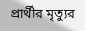প্রার্থীর মৃত্যুর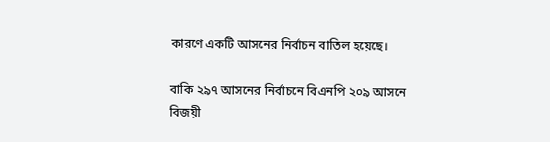কারণে একটি আসনের নির্বাচন বাতিল হয়েছে।

বাকি ২৯৭ আসনের নির্বাচনে বিএনপি ২০৯ আসনে বিজয়ী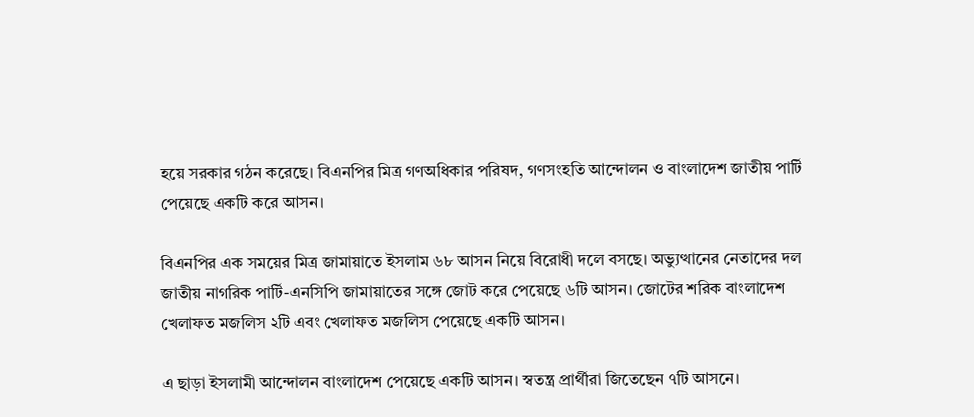হয়ে সরকার গঠন করেছে। বিএনপির মিত্র গণঅধিকার পরিষদ, গণসংহতি আন্দোলন ও বাংলাদেশ জাতীয় পার্টি পেয়েছে একটি করে আসন।

বিএনপির এক সময়ের মিত্র জামায়াতে ইসলাম ৬৮ আসন নিয়ে বিরোধী দলে বসছে। অভ্যুত্থানের নেতাদের দল জাতীয় নাগরিক পার্টি-এনসিপি জামায়াতের সঙ্গে জোট করে পেয়েছে ৬টি আসন। জোটের শরিক বাংলাদেশ খেলাফত মজলিস ২টি এবং খেলাফত মজলিস পেয়েছে একটি আসন।

এ ছাড়া ইসলামী আন্দোলন বাংলাদেশ পেয়েছে একটি আসন। স্বতন্ত্র প্রার্থীরা জিতেছেন ৭টি আসনে।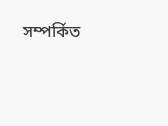সম্পর্কিত